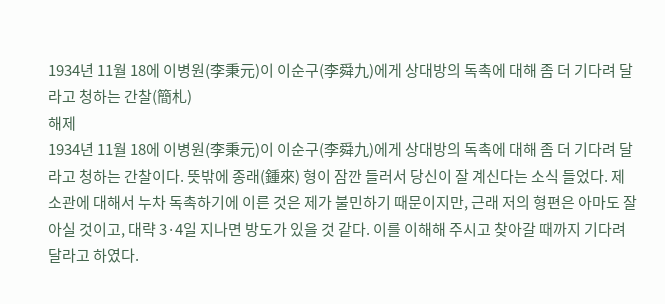1934년 11월 18에 이병원(李秉元)이 이순구(李舜九)에게 상대방의 독촉에 대해 좀 더 기다려 달라고 청하는 간찰(簡札)
해제
1934년 11월 18에 이병원(李秉元)이 이순구(李舜九)에게 상대방의 독촉에 대해 좀 더 기다려 달라고 청하는 간찰이다. 뜻밖에 종래(鍾來) 형이 잠깐 들러서 당신이 잘 계신다는 소식 들었다. 제 소관에 대해서 누차 독촉하기에 이른 것은 제가 불민하기 때문이지만, 근래 저의 형편은 아마도 잘 아실 것이고, 대략 3·4일 지나면 방도가 있을 것 같다. 이를 이해해 주시고 찾아갈 때까지 기다려 달라고 하였다.